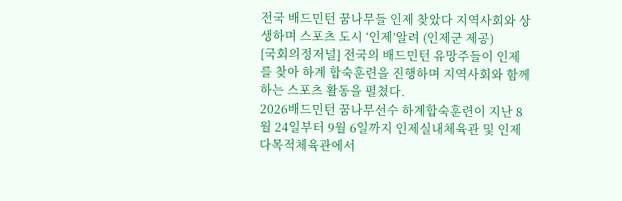전국 배드민턴 꿈나무들 인제 찾았다 지역사회와 상생하며 스포츠 도시 ‘인제’알려 (인제군 제공)
[국회의정저널] 전국의 배드민턴 유망주들이 인제를 찾아 하계 합숙훈련을 진행하며 지역사회와 함께하는 스포츠 활동을 펼쳤다.
2026배드민턴 꿈나무선수 하계합숙훈련이 지난 8월 24일부터 9월 6일까지 인제실내체육관 및 인제다목적체육관에서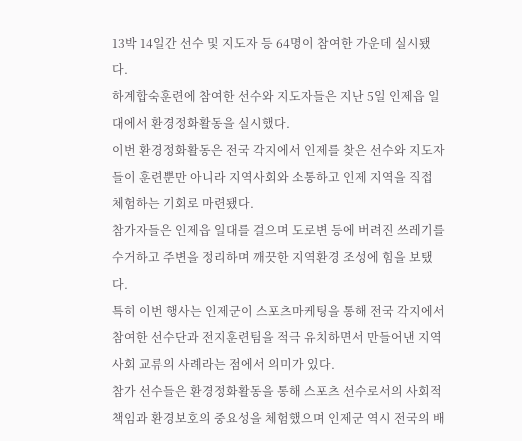13박 14일간 선수 및 지도자 등 64명이 참여한 가운데 실시됐다.
하계합숙훈련에 참여한 선수와 지도자들은 지난 5일 인제읍 일대에서 환경정화활동을 실시했다.
이번 환경정화활동은 전국 각지에서 인제를 찾은 선수와 지도자들이 훈련뿐만 아니라 지역사회와 소통하고 인제 지역을 직접 체험하는 기회로 마련됐다.
참가자들은 인제읍 일대를 걸으며 도로변 등에 버려진 쓰레기를 수거하고 주변을 정리하며 깨끗한 지역환경 조성에 힘을 보탰다.
특히 이번 행사는 인제군이 스포츠마케팅을 통해 전국 각지에서 참여한 선수단과 전지훈련팀을 적극 유치하면서 만들어낸 지역사회 교류의 사례라는 점에서 의미가 있다.
참가 선수들은 환경정화활동을 통해 스포츠 선수로서의 사회적 책임과 환경보호의 중요성을 체험했으며 인제군 역시 전국의 배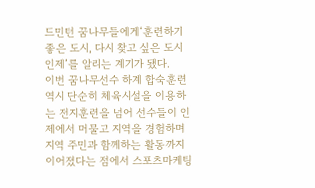드민턴 꿈나무들에게‘훈련하기 좋은 도시, 다시 찾고 싶은 도시 인제’를 알리는 계기가 됐다.
이번 꿈나무선수 하계 합숙훈련 역시 단순히 체육시설을 이용하는 전지훈련을 넘어 선수들이 인제에서 머물고 지역을 경험하며 지역 주민과 함께하는 활동까지 이어졌다는 점에서 스포츠마케팅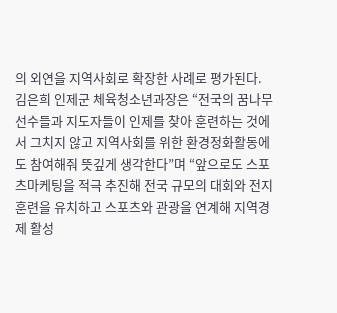의 외연을 지역사회로 확장한 사례로 평가된다.
김은희 인제군 체육청소년과장은 “전국의 꿈나무 선수들과 지도자들이 인제를 찾아 훈련하는 것에서 그치지 않고 지역사회를 위한 환경정화활동에도 참여해줘 뜻깊게 생각한다”며 “앞으로도 스포츠마케팅을 적극 추진해 전국 규모의 대회와 전지훈련을 유치하고 스포츠와 관광을 연계해 지역경제 활성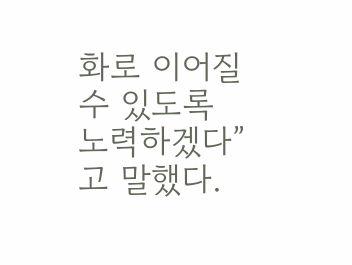화로 이어질 수 있도록 노력하겠다”고 말했다.